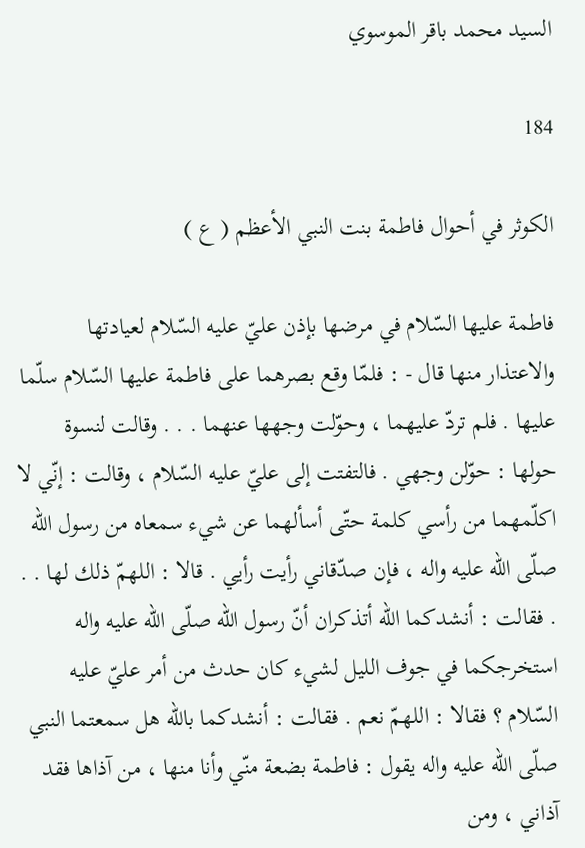السيد محمد باقر الموسوي

184

الكوثر في أحوال فاطمة بنت النبي الأعظم ( ع )

فاطمة عليها السّلام في مرضها بإذن عليّ عليه السّلام لعيادتها والاعتذار منها قال - : فلمّا وقع بصرهما على فاطمة عليها السّلام سلّما عليها . فلم تردّ عليهما ، وحوّلت وجهها عنهما . . . وقالت لنسوة حولها : حوّلن وجهي . فالتفتت إلى عليّ عليه السّلام ، وقالت : إنّي لا اكلّمهما من رأسي كلمة حتّى أسألهما عن شيء سمعاه من رسول اللّه صلّى اللّه عليه واله ، فإن صدّقاني رأيت رأيي . قالا : اللهمّ ذلك لها . . . فقالت : أنشدكما اللّه أتذكران أنّ رسول اللّه صلّى اللّه عليه واله استخرجكما في جوف الليل لشيء كان حدث من أمر عليّ عليه السّلام ؟ فقالا : اللهمّ نعم . فقالت : أنشدكما باللّه هل سمعتما النبي صلّى اللّه عليه واله يقول : فاطمة بضعة منّي وأنا منها ، من آذاها فقد آذاني ، ومن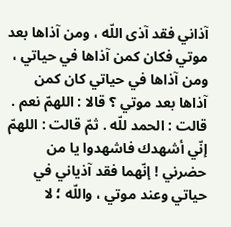آذاني فقد آذى اللّه ، ومن آذاها بعد موتي فكان كمن آذاها في حياتي ، ومن آذاها في حياتي كان كمن آذاها بعد موتي ؟ قالا : اللهمّ نعم . قالت : الحمد للّه . ثمّ قالت : اللهمّ إنّي أشهدك فاشهدوا يا من حضرني ! إنّهما فقد آذياني في حياتي وعند موتي ، واللّه ؛ لا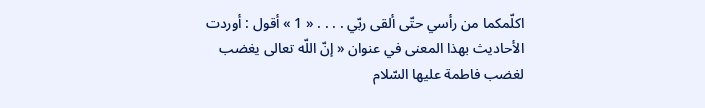اكلّمكما من رأسي حتّى ألقى ربّي . . . . « 1 » أقول : أوردت الأحاديث بهذا المعنى في عنوان « إنّ اللّه تعالى يغضب لغضب فاطمة عليها السّلام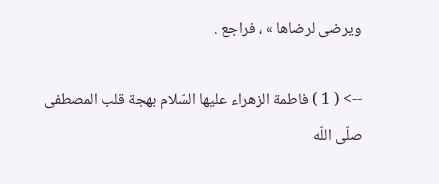ويرضى لرضاها » ، فراجع .

--> ( 1 ) فاطمة الزهراء عليها السّلام بهجة قلب المصطفى صلّى اللّه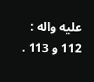عليه واله : 112 و 113 .